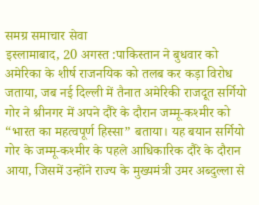समग्र समाचार सेवा
इस्लामाबाद, 20 अगस्त :पाकिस्तान ने बुधवार को अमेरिका के शीर्ष राजनयिक को तलब कर कड़ा विरोध जताया, जब नई दिल्ली में तैनात अमेरिकी राजदूत सर्गियो गोर ने श्रीनगर में अपने दौरे के दौरान जम्मू-कश्मीर को “भारत का महत्वपूर्ण हिस्सा” बताया। यह बयान सर्गियो गोर के जम्मू-कश्मीर के पहले आधिकारिक दौरे के दौरान आया, जिसमें उन्होंने राज्य के मुख्यमंत्री उमर अब्दुल्ला से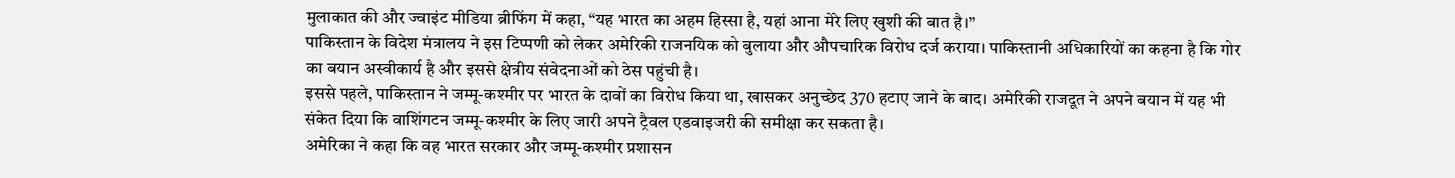मुलाकात की और ज्वाइंट मीडिया ब्रीफिंग में कहा, “यह भारत का अहम हिस्सा है, यहां आना मेरे लिए खुशी की बात है।”
पाकिस्तान के विदेश मंत्रालय ने इस टिप्पणी को लेकर अमेरिकी राजनयिक को बुलाया और औपचारिक विरोध दर्ज कराया। पाकिस्तानी अधिकारियों का कहना है कि गोर का बयान अस्वीकार्य है और इससे क्षेत्रीय संवेदनाओं को ठेस पहुंची है।
इससे पहले, पाकिस्तान ने जम्मू-कश्मीर पर भारत के दावों का विरोध किया था, खासकर अनुच्छेद 370 हटाए जाने के बाद। अमेरिकी राजदूत ने अपने बयान में यह भी संकेत दिया कि वाशिंगटन जम्मू-कश्मीर के लिए जारी अपने ट्रैवल एडवाइजरी की समीक्षा कर सकता है।
अमेरिका ने कहा कि वह भारत सरकार और जम्मू-कश्मीर प्रशासन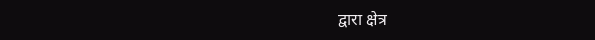द्वारा क्षेत्र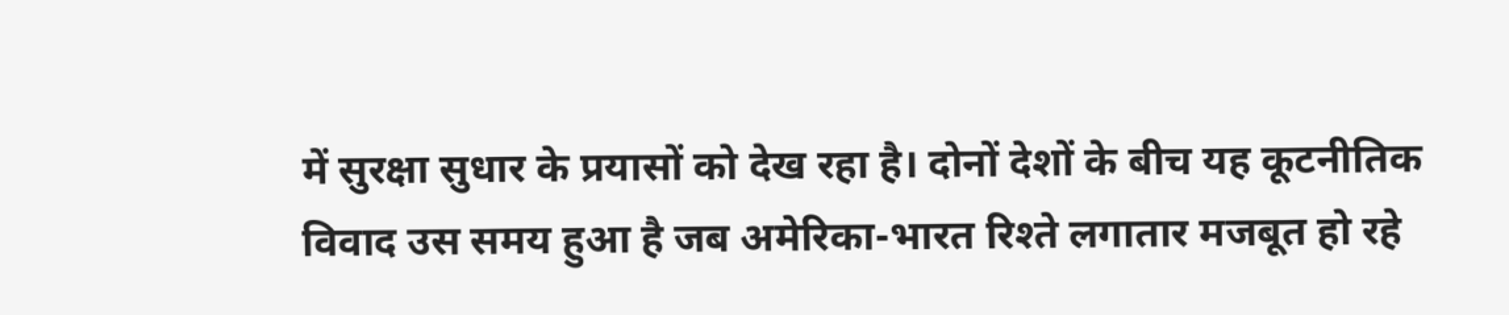में सुरक्षा सुधार के प्रयासों को देख रहा है। दोनों देशों के बीच यह कूटनीतिक विवाद उस समय हुआ है जब अमेरिका-भारत रिश्ते लगातार मजबूत हो रहे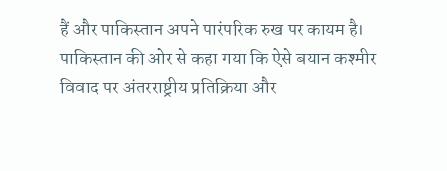हैं और पाकिस्तान अपने पारंपरिक रुख पर कायम है।
पाकिस्तान की ओर से कहा गया कि ऐसे बयान कश्मीर विवाद पर अंतरराष्ट्रीय प्रतिक्रिया और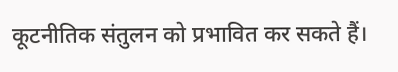कूटनीतिक संतुलन को प्रभावित कर सकते हैं।